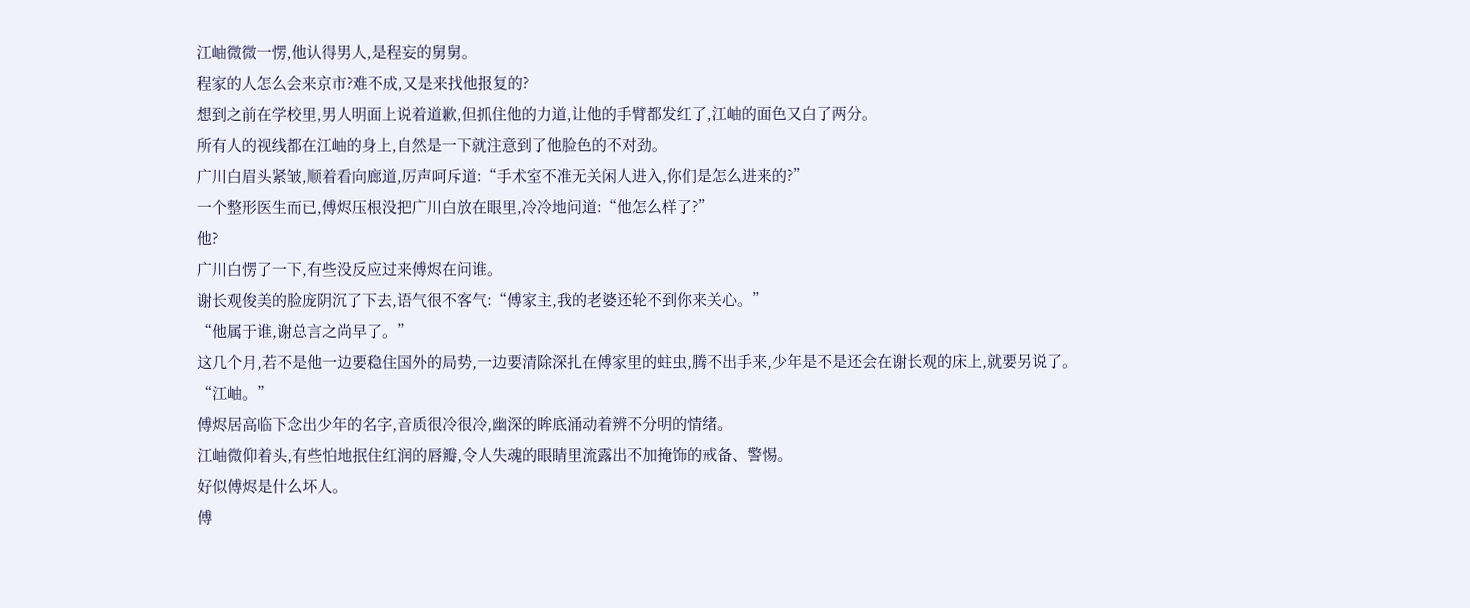江岫微微一愣,他认得男人,是程妄的舅舅。
程家的人怎么会来京市?难不成,又是来找他报复的?
想到之前在学校里,男人明面上说着道歉,但抓住他的力道,让他的手臂都发红了,江岫的面色又白了两分。
所有人的视线都在江岫的身上,自然是一下就注意到了他脸色的不对劲。
广川白眉头紧皱,顺着看向廊道,厉声呵斥道:“手术室不准无关闲人进入,你们是怎么进来的?”
一个整形医生而已,傅烬压根没把广川白放在眼里,冷冷地问道:“他怎么样了?”
他?
广川白愣了一下,有些没反应过来傅烬在问谁。
谢长观俊美的脸庞阴沉了下去,语气很不客气:“傅家主,我的老婆还轮不到你来关心。”
“他属于谁,谢总言之尚早了。”
这几个月,若不是他一边要稳住国外的局势,一边要清除深扎在傅家里的蛀虫,腾不出手来,少年是不是还会在谢长观的床上,就要另说了。
“江岫。”
傅烬居高临下念出少年的名字,音质很冷很冷,幽深的眸底涌动着辨不分明的情绪。
江岫微仰着头,有些怕地抿住红润的唇瓣,令人失魂的眼睛里流露出不加掩饰的戒备、警惕。
好似傅烬是什么坏人。
傅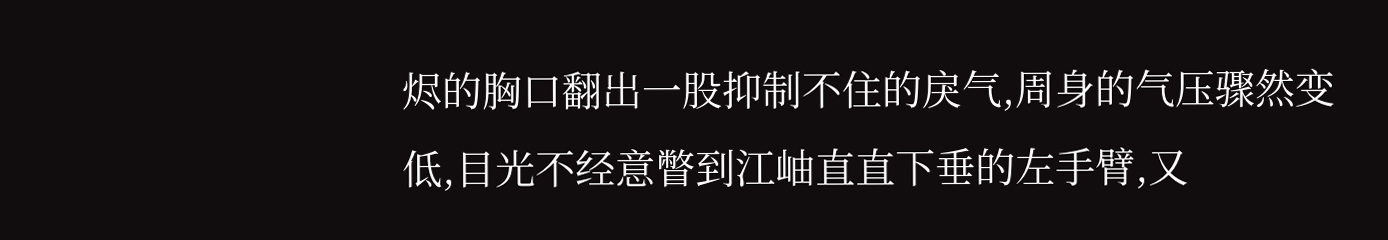烬的胸口翻出一股抑制不住的戾气,周身的气压骤然变低,目光不经意瞥到江岫直直下垂的左手臂,又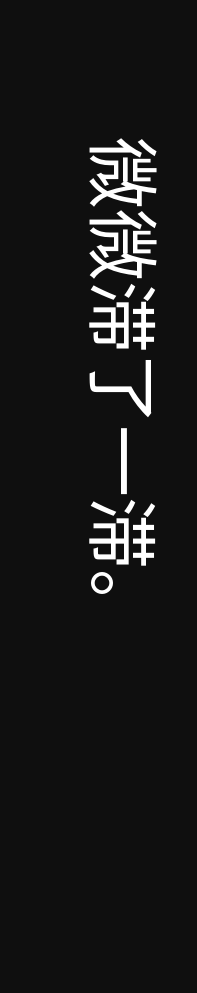微微滞了一滞。